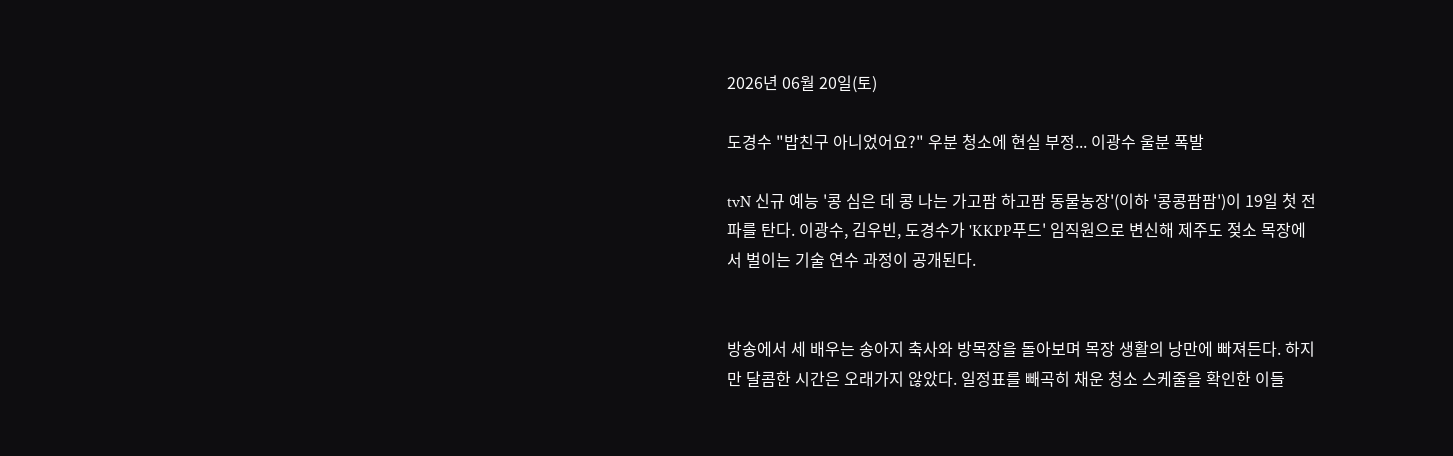2026년 06월 20일(토)

도경수 "밥친구 아니었어요?" 우분 청소에 현실 부정... 이광수 울분 폭발

tvN 신규 예능 '콩 심은 데 콩 나는 가고팜 하고팜 동물농장'(이하 '콩콩팜팜')이 19일 첫 전파를 탄다. 이광수, 김우빈, 도경수가 'KKPP푸드' 임직원으로 변신해 제주도 젖소 목장에서 벌이는 기술 연수 과정이 공개된다.


방송에서 세 배우는 송아지 축사와 방목장을 돌아보며 목장 생활의 낭만에 빠져든다. 하지만 달콤한 시간은 오래가지 않았다. 일정표를 빼곡히 채운 청소 스케줄을 확인한 이들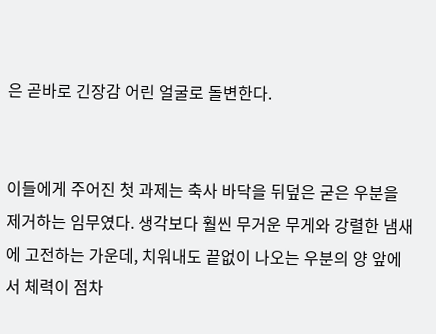은 곧바로 긴장감 어린 얼굴로 돌변한다.


이들에게 주어진 첫 과제는 축사 바닥을 뒤덮은 굳은 우분을 제거하는 임무였다. 생각보다 훨씬 무거운 무게와 강렬한 냄새에 고전하는 가운데, 치워내도 끝없이 나오는 우분의 양 앞에서 체력이 점차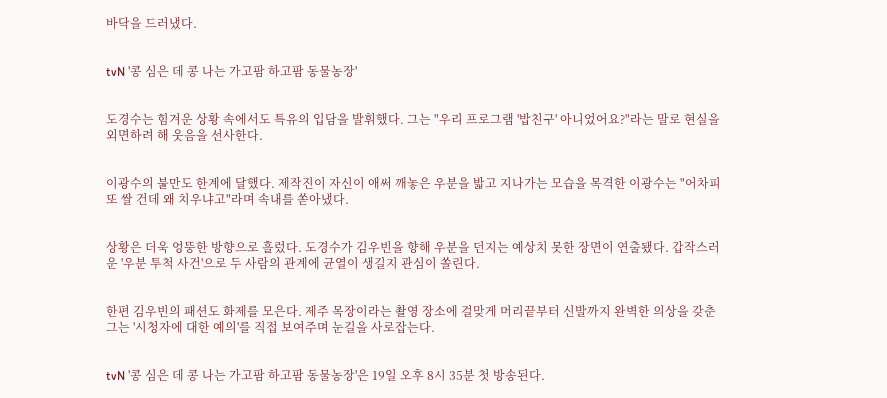바닥을 드러냈다.


tvN '콩 심은 데 콩 나는 가고팜 하고팜 동물농장'


도경수는 힘겨운 상황 속에서도 특유의 입담을 발휘했다. 그는 "우리 프로그램 '밥친구' 아니었어요?"라는 말로 현실을 외면하려 해 웃음을 선사한다.


이광수의 불만도 한계에 달했다. 제작진이 자신이 애써 깨놓은 우분을 밟고 지나가는 모습을 목격한 이광수는 "어차피 또 쌀 건데 왜 치우냐고"라며 속내를 쏟아냈다.


상황은 더욱 엉뚱한 방향으로 흘렀다. 도경수가 김우빈을 향해 우분을 던지는 예상치 못한 장면이 연출됐다. 갑작스러운 '우분 투척 사건'으로 두 사람의 관계에 균열이 생길지 관심이 쏠린다.


한편 김우빈의 패션도 화제를 모은다. 제주 목장이라는 촬영 장소에 걸맞게 머리끝부터 신발까지 완벽한 의상을 갖춘 그는 '시청자에 대한 예의'를 직접 보여주며 눈길을 사로잡는다.


tvN '콩 심은 데 콩 나는 가고팜 하고팜 동물농장'은 19일 오후 8시 35분 첫 방송된다.